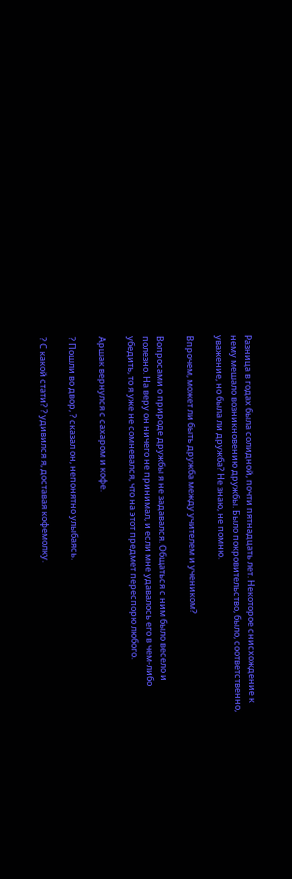Разница в годах была солидной, почти пятнадцать лет. Некоторое снисхождение к нему мешало возникновению дружбы. Было покровительство, было, соответственно, уважение, но была ли дружба? Не знаю, не помню.

Впрочем, может ли быть дружба между учителем и учеником?

Вопросами о природе дружбы я не задавался. Общаться с ним было весело и полезно. На веру он ничего не принимал, и если мне удавалось его в чем-либо убедить, то я уже не сомневался, что на этот предмет переспорю любого.

Аршак вернулся с сахаром и кофе.

? Пошли во двор, ? сказал он, непонятно улыбаясь.

? С какой стати? ? удивился я, доставая кофемолку.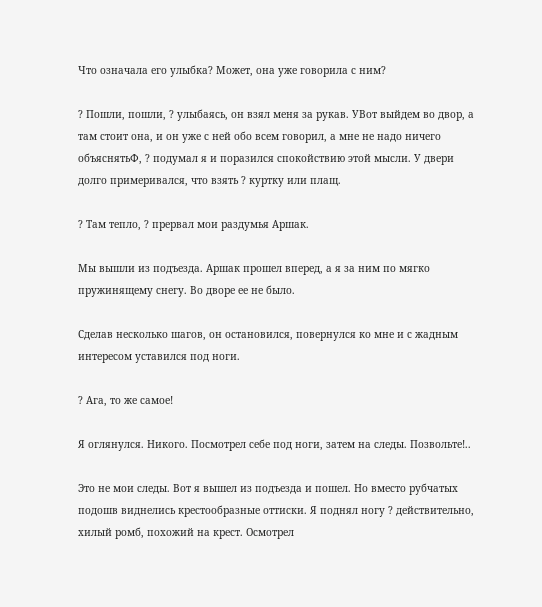Что означала его улыбка? Может, она уже говорила с ним?

? Пошли, пошли, ? улыбаясь, он взял меня за рукав. УВот выйдем во двор, а там стоит она, и он уже с ней обо всем говорил, а мне не надо ничего объяснятьФ, ? подумал я и поразился спокойствию этой мысли. У двери долго примеривался, что взять ? куртку или плащ.

? Там тепло, ? прервал мои раздумья Аршак.

Мы вышли из подъезда. Аршак прошел вперед, а я за ним по мягко пружинящему снегу. Во дворе ее не было.

Сделав несколько шагов, он остановился, повернулся ко мне и с жадным интересом уставился под ноги.

? Ага, то же самое!

Я оглянулся. Никого. Посмотрел себе под ноги, затем на следы. Позвольте!..

Это не мои следы. Вот я вышел из подъезда и пошел. Но вместо рубчатых подошв виднелись крестообразные оттиски. Я поднял ногу ? действительно, хилый ромб, похожий на крест. Осмотрел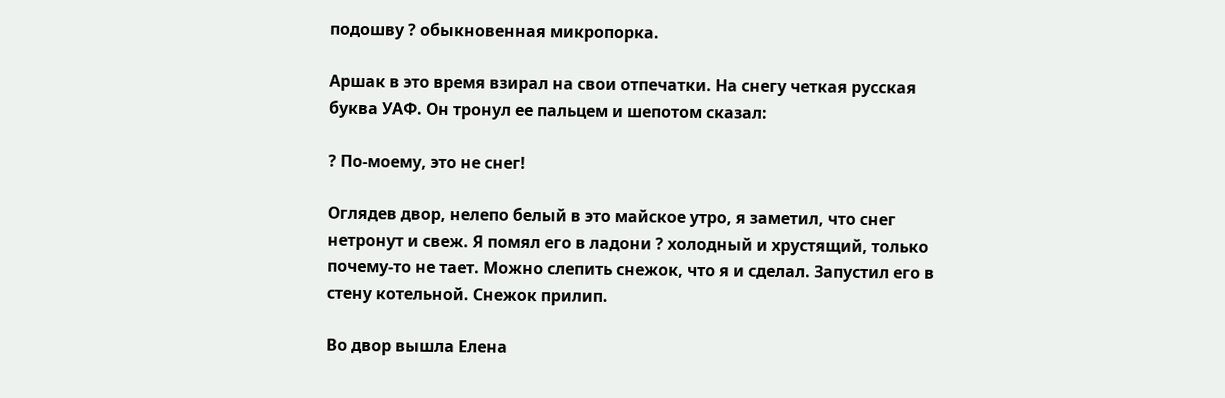подошву ? обыкновенная микропорка.

Аршак в это время взирал на свои отпечатки. На снегу четкая русская буква УАФ. Он тронул ее пальцем и шепотом сказал:

? По-моему, это не снег!

Оглядев двор, нелепо белый в это майское утро, я заметил, что снег нетронут и свеж. Я помял его в ладони ? холодный и хрустящий, только почему-то не тает. Можно слепить снежок, что я и сделал. Запустил его в стену котельной. Снежок прилип.

Во двор вышла Елена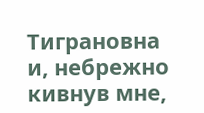Тиграновна и, небрежно кивнув мне,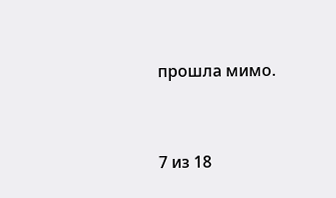прошла мимо.



7 из 18